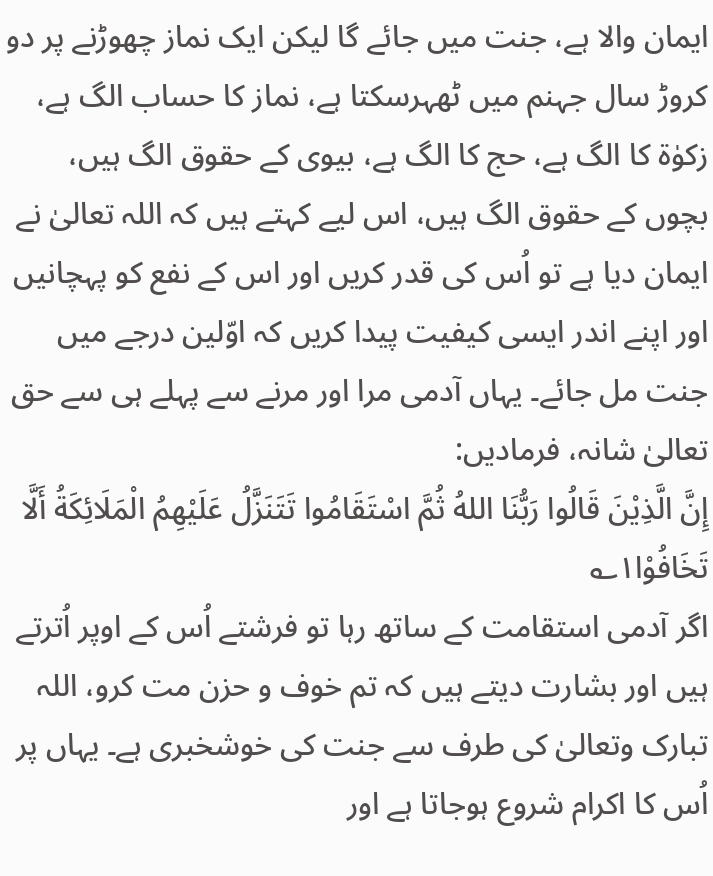ایمان والا ہے، جنت میں جائے گا لیکن ایک نماز چھوڑنے پر دو کروڑ سال جہنم میں ٹھہرسکتا ہے، نماز کا حساب الگ ہے، زکوٰۃ کا الگ ہے، حج کا الگ ہے، بیوی کے حقوق الگ ہیں، بچوں کے حقوق الگ ہیں، اس لیے کہتے ہیں کہ اللہ تعالیٰ نے ایمان دیا ہے تو اُس کی قدر کریں اور اس کے نفع کو پہچانیں اور اپنے اندر ایسی کیفیت پیدا کریں کہ اوّلین درجے میں جنت مل جائے۔ یہاں آدمی مرا اور مرنے سے پہلے ہی سے حق تعالیٰ شانہ، فرمادیں:
إِنَّ الَّذِيْنَ قَالُوا رَبُّنَا اللهُ ثُمَّ اسْتَقَامُوا تَتَنَزَّلُ عَلَيْهِمُ الْمَلَائِكَةُ أَلَّا تَخَافُوْا۱؎
اگر آدمی استقامت کے ساتھ رہا تو فرشتے اُس کے اوپر اُترتے ہیں اور بشارت دیتے ہیں کہ تم خوف و حزن مت کرو، اللہ تبارک وتعالیٰ کی طرف سے جنت کی خوشخبری ہے۔ یہاں پر اُس کا اکرام شروع ہوجاتا ہے اور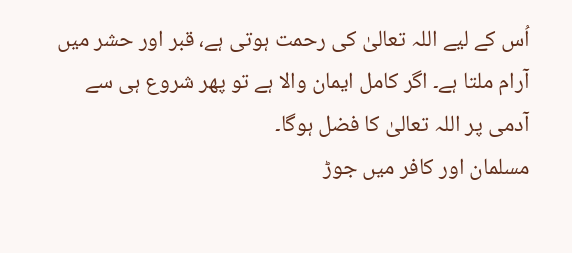اُس کے لیے اللہ تعالیٰ کی رحمت ہوتی ہے، قبر اور حشر میں آرام ملتا ہے۔ اگر کامل ایمان والا ہے تو پھر شروع ہی سے آدمی پر اللہ تعالیٰ کا فضل ہوگا۔
مسلمان اور کافر میں جوڑ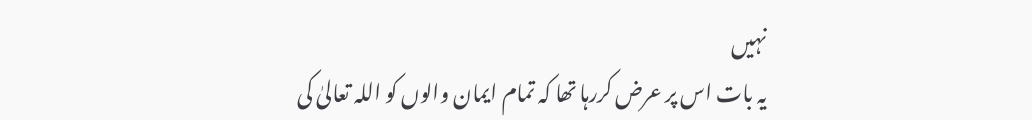نہیں
یہ بات اس پر عرض کررہا تھا کہ تمام ایمان والوں کو اللہ تعالیٰ کی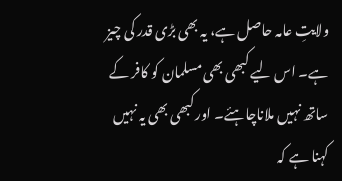ولایتِ عامہ حاصل ہے، یہ بھی بڑی قدر کی چیز ہے۔ اس لیے کبھی بھی مسلمان کو کافر کے ساتھ نہیں ملاناچاہئے۔ اور کبھی بھی یہ نہیں کہنا ہے کہ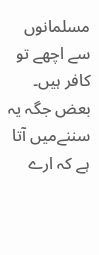مسلمانوں سے اچھے تو کافر ہیں۔ بعض جگہ یہ سننےمیں آتا ہے کہ ارے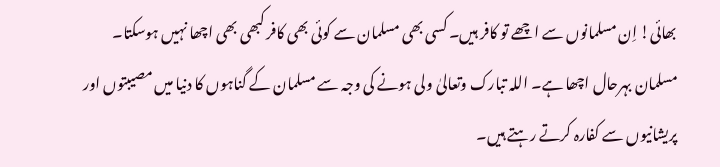بھائی! اِن مسلمانوں سے اچھے تو کافر ہیں۔ کسی بھی مسلمان سے کوئی بھی کافر کبھی بھی اچھا نہیں ہوسکتا۔ مسلمان بہرحال اچھا ہے۔ اللہ تبارک وتعالیٰ ولی ہونے کی وجہ سے مسلمان کے گناہوں کا دنیا میں مصیبتوں اور پریشانیوں سے کفارہ کرتے رہتے ہیں۔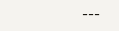---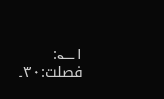۱؎: فصلت:۳۰۔